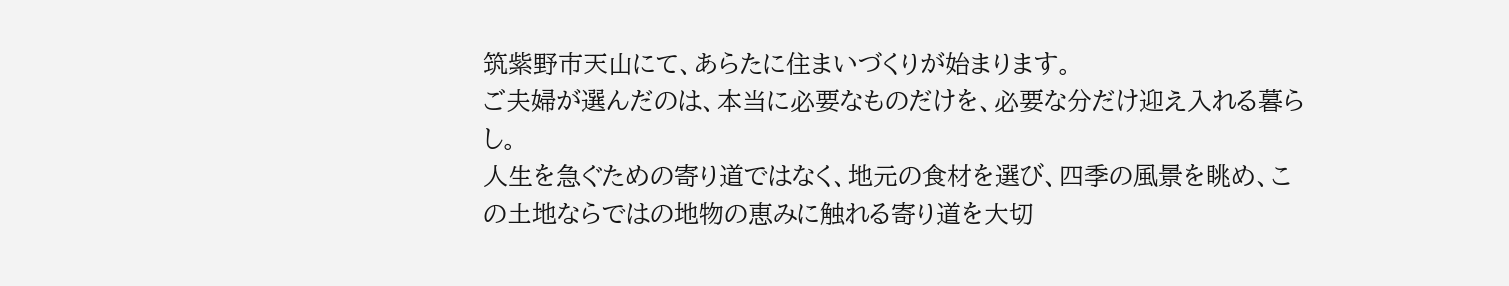筑紫野市天山にて、あらたに住まいづくりが始まります。
ご夫婦が選んだのは、本当に必要なものだけを、必要な分だけ迎え入れる暮らし。
人生を急ぐための寄り道ではなく、地元の食材を選び、四季の風景を眺め、この土地ならではの地物の恵みに触れる寄り道を大切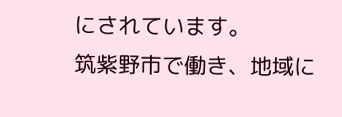にされています。
筑紫野市で働き、地域に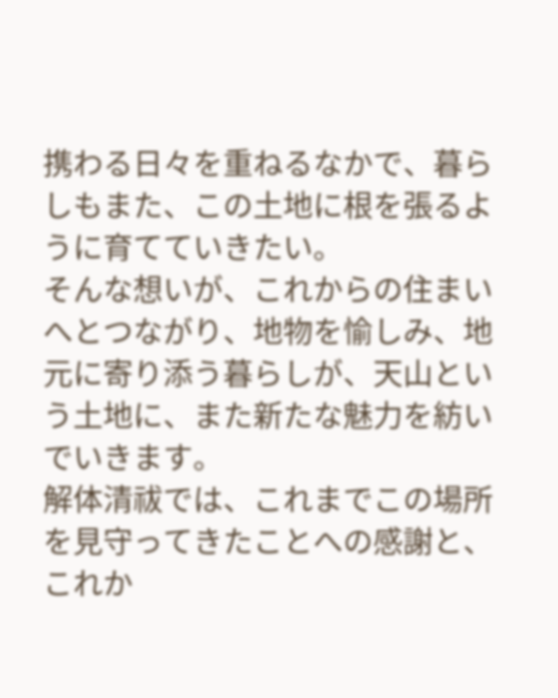携わる日々を重ねるなかで、暮らしもまた、この土地に根を張るように育てていきたい。
そんな想いが、これからの住まいへとつながり、地物を愉しみ、地元に寄り添う暮らしが、天山という土地に、また新たな魅力を紡いでいきます。
解体清祓では、これまでこの場所を見守ってきたことへの感謝と、これか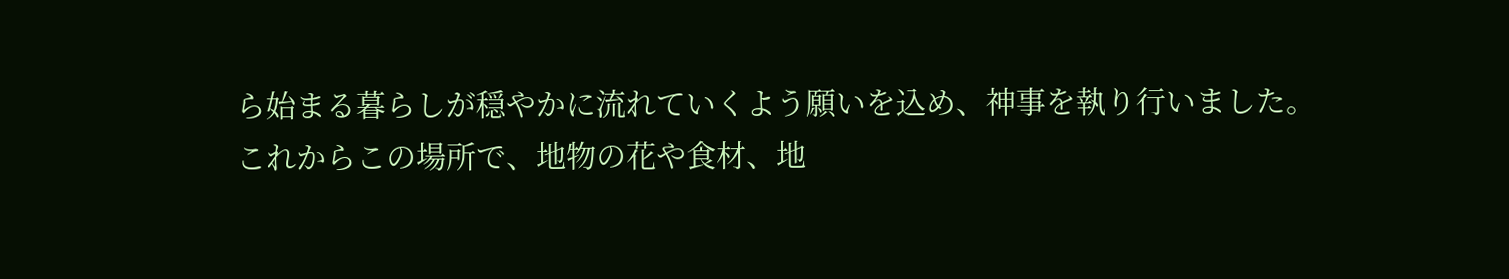ら始まる暮らしが穏やかに流れていくよう願いを込め、神事を執り行いました。
これからこの場所で、地物の花や食材、地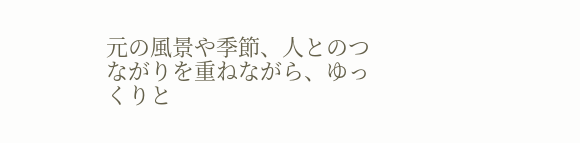元の風景や季節、人とのつながりを重ねながら、ゆっくりと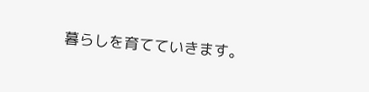暮らしを育てていきます。